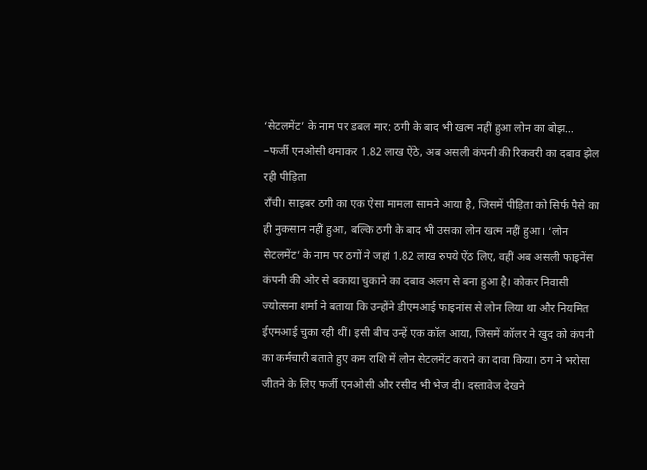‘सेटलमेंट’ के नाम पर डबल मार: ठगी के बाद भी खत्म नहीं हुआ लोन का बोझ…
–फर्जी एनओसी थमाकर 1.82 लाख ऐंठे, अब असली कंपनी की रिकवरी का दबाव झेल रही पीड़िता
राँची। साइबर ठगी का एक ऐसा मामला सामने आया है, जिसमें पीड़िता को सिर्फ पैसे का ही नुकसान नहीं हुआ, बल्कि ठगी के बाद भी उसका लोन खत्म नहीं हुआ। ‘लोन सेटलमेंट’ के नाम पर ठगों ने जहां 1.82 लाख रुपये ऐंठ लिए, वहीं अब असली फाइनेंस कंपनी की ओर से बकाया चुकाने का दबाव अलग से बना हुआ है। कोकर निवासी ज्योत्सना शर्मा ने बताया कि उन्होंने डीएमआई फाइनांस से लोन लिया था और नियमित ईएमआई चुका रही थीं। इसी बीच उन्हें एक कॉल आया, जिसमें कॉलर ने खुद को कंपनी का कर्मचारी बताते हुए कम राशि में लोन सेटलमेंट कराने का दावा किया। ठग ने भरोसा जीतने के लिए फर्जी एनओसी और रसीद भी भेज दी। दस्तावेज देखने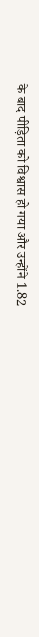के बाद पीड़िता को विश्वास हो गया और उन्होंने 1.82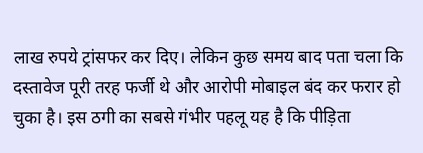लाख रुपये ट्रांसफर कर दिए। लेकिन कुछ समय बाद पता चला कि दस्तावेज पूरी तरह फर्जी थे और आरोपी मोबाइल बंद कर फरार हो चुका है। इस ठगी का सबसे गंभीर पहलू यह है कि पीड़िता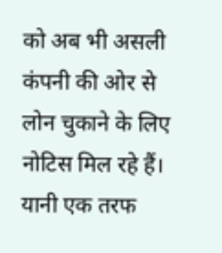को अब भी असली कंपनी की ओर से लोन चुकाने के लिए नोटिस मिल रहे हैं। यानी एक तरफ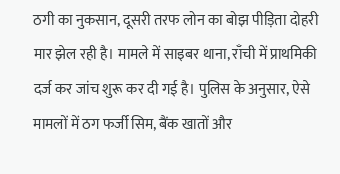ठगी का नुकसान, दूसरी तरफ लोन का बोझ पीड़िता दोहरी मार झेल रही है। मामले में साइबर थाना, राँची में प्राथमिकी दर्ज कर जांच शुरू कर दी गई है। पुलिस के अनुसार, ऐसे मामलों में ठग फर्जी सिम, बैंक खातों और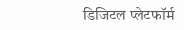डिजिटल प्लेटफॉर्म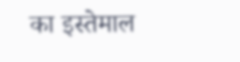का इस्तेमाल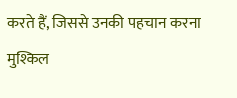करते हैं, जिससे उनकी पहचान करना मुश्किल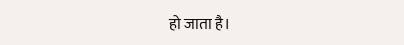हो जाता है।